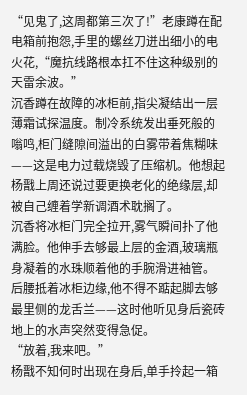“见鬼了,这周都第三次了!”老康蹲在配电箱前抱怨,手里的螺丝刀迸出细小的电火花,“魔抗线路根本扛不住这种级别的天雷余波。”
沉香蹲在故障的冰柜前,指尖凝结出一层薄霜试探温度。制冷系统发出垂死般的嗡鸣,柜门缝隙间溢出的白雾带着焦糊味——这是电力过载烧毁了压缩机。他想起杨戬上周还说过要更换老化的绝缘层,却被自己缠着学新调酒术耽搁了。
沉香将冰柜门完全拉开,雾气瞬间扑了他满脸。他伸手去够最上层的金酒,玻璃瓶身凝着的水珠顺着他的手腕滑进袖管。后腰抵着冰柜边缘,他不得不踮起脚去够最里侧的龙舌兰——这时他听见身后瓷砖地上的水声突然变得急促。
“放着,我来吧。”
杨戬不知何时出现在身后,单手拎起一箱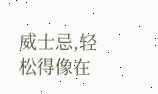威士忌,轻松得像在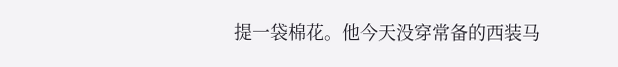提一袋棉花。他今天没穿常备的西装马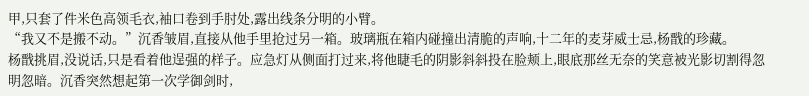甲,只套了件米色高领毛衣,袖口卷到手肘处,露出线条分明的小臂。
“我又不是搬不动。”沉香皱眉,直接从他手里抢过另一箱。玻璃瓶在箱内碰撞出清脆的声响,十二年的麦芽威士忌,杨戬的珍藏。
杨戬挑眉,没说话,只是看着他逞强的样子。应急灯从侧面打过来,将他睫毛的阴影斜斜投在脸颊上,眼底那丝无奈的笑意被光影切割得忽明忽暗。沉香突然想起第一次学御剑时,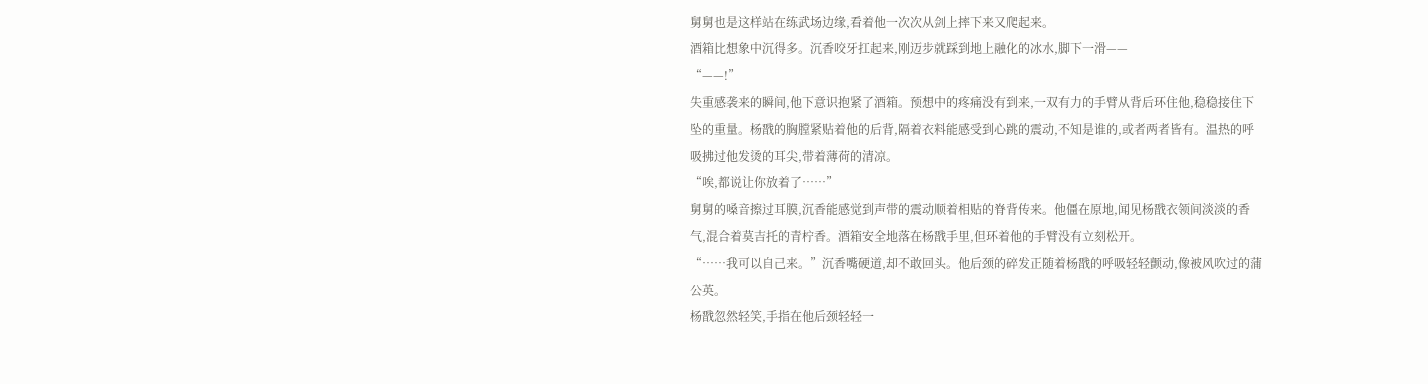舅舅也是这样站在练武场边缘,看着他一次次从剑上摔下来又爬起来。
酒箱比想象中沉得多。沉香咬牙扛起来,刚迈步就踩到地上融化的冰水,脚下一滑——
“——!”
失重感袭来的瞬间,他下意识抱紧了酒箱。预想中的疼痛没有到来,一双有力的手臂从背后环住他,稳稳接住下坠的重量。杨戬的胸膛紧贴着他的后背,隔着衣料能感受到心跳的震动,不知是谁的,或者两者皆有。温热的呼吸拂过他发烫的耳尖,带着薄荷的清凉。
“唉,都说让你放着了……”
舅舅的嗓音擦过耳膜,沉香能感觉到声带的震动顺着相贴的脊背传来。他僵在原地,闻见杨戬衣领间淡淡的香气,混合着莫吉托的青柠香。酒箱安全地落在杨戬手里,但环着他的手臂没有立刻松开。
“……我可以自己来。”沉香嘴硬道,却不敢回头。他后颈的碎发正随着杨戬的呼吸轻轻颤动,像被风吹过的蒲公英。
杨戬忽然轻笑,手指在他后颈轻轻一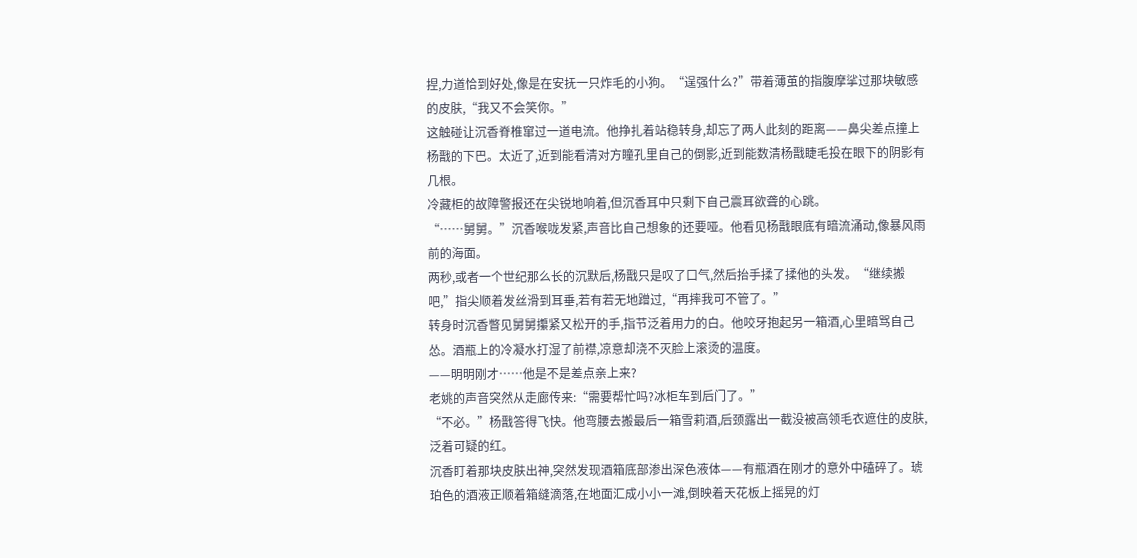捏,力道恰到好处,像是在安抚一只炸毛的小狗。“逞强什么?”带着薄茧的指腹摩挲过那块敏感的皮肤,“我又不会笑你。”
这触碰让沉香脊椎窜过一道电流。他挣扎着站稳转身,却忘了两人此刻的距离——鼻尖差点撞上杨戬的下巴。太近了,近到能看清对方瞳孔里自己的倒影,近到能数清杨戬睫毛投在眼下的阴影有几根。
冷藏柜的故障警报还在尖锐地响着,但沉香耳中只剩下自己震耳欲聋的心跳。
“……舅舅。”沉香喉咙发紧,声音比自己想象的还要哑。他看见杨戬眼底有暗流涌动,像暴风雨前的海面。
两秒,或者一个世纪那么长的沉默后,杨戬只是叹了口气,然后抬手揉了揉他的头发。“继续搬吧,”指尖顺着发丝滑到耳垂,若有若无地蹭过,“再摔我可不管了。”
转身时沉香瞥见舅舅攥紧又松开的手,指节泛着用力的白。他咬牙抱起另一箱酒,心里暗骂自己怂。酒瓶上的冷凝水打湿了前襟,凉意却浇不灭脸上滚烫的温度。
——明明刚才……他是不是差点亲上来?
老姚的声音突然从走廊传来:“需要帮忙吗?冰柜车到后门了。”
“不必。”杨戬答得飞快。他弯腰去搬最后一箱雪莉酒,后颈露出一截没被高领毛衣遮住的皮肤,泛着可疑的红。
沉香盯着那块皮肤出神,突然发现酒箱底部渗出深色液体——有瓶酒在刚才的意外中磕碎了。琥珀色的酒液正顺着箱缝滴落,在地面汇成小小一滩,倒映着天花板上摇晃的灯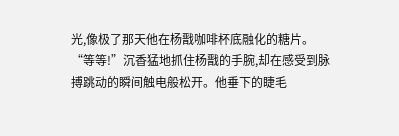光,像极了那天他在杨戬咖啡杯底融化的糖片。
“等等!”沉香猛地抓住杨戬的手腕,却在感受到脉搏跳动的瞬间触电般松开。他垂下的睫毛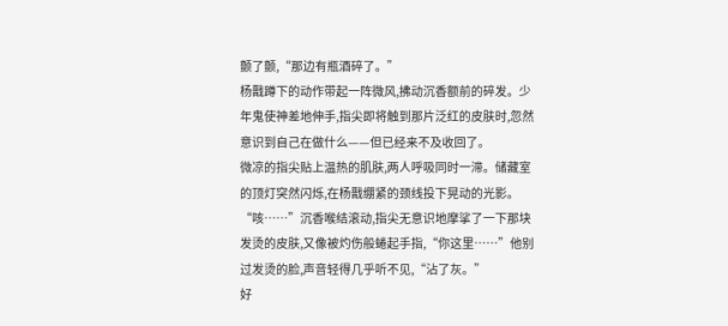颤了颤,“那边有瓶酒碎了。”
杨戬蹲下的动作带起一阵微风,拂动沉香额前的碎发。少年鬼使神差地伸手,指尖即将触到那片泛红的皮肤时,忽然意识到自己在做什么——但已经来不及收回了。
微凉的指尖贴上温热的肌肤,两人呼吸同时一滞。储藏室的顶灯突然闪烁,在杨戬绷紧的颈线投下晃动的光影。
“咳……”沉香喉结滚动,指尖无意识地摩挲了一下那块发烫的皮肤,又像被灼伤般蜷起手指,“你这里……”他别过发烫的脸,声音轻得几乎听不见,“沾了灰。”
好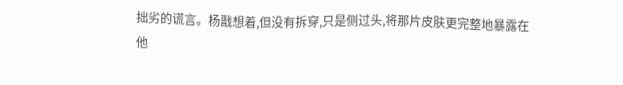拙劣的谎言。杨戬想着,但没有拆穿,只是侧过头,将那片皮肤更完整地暴露在他